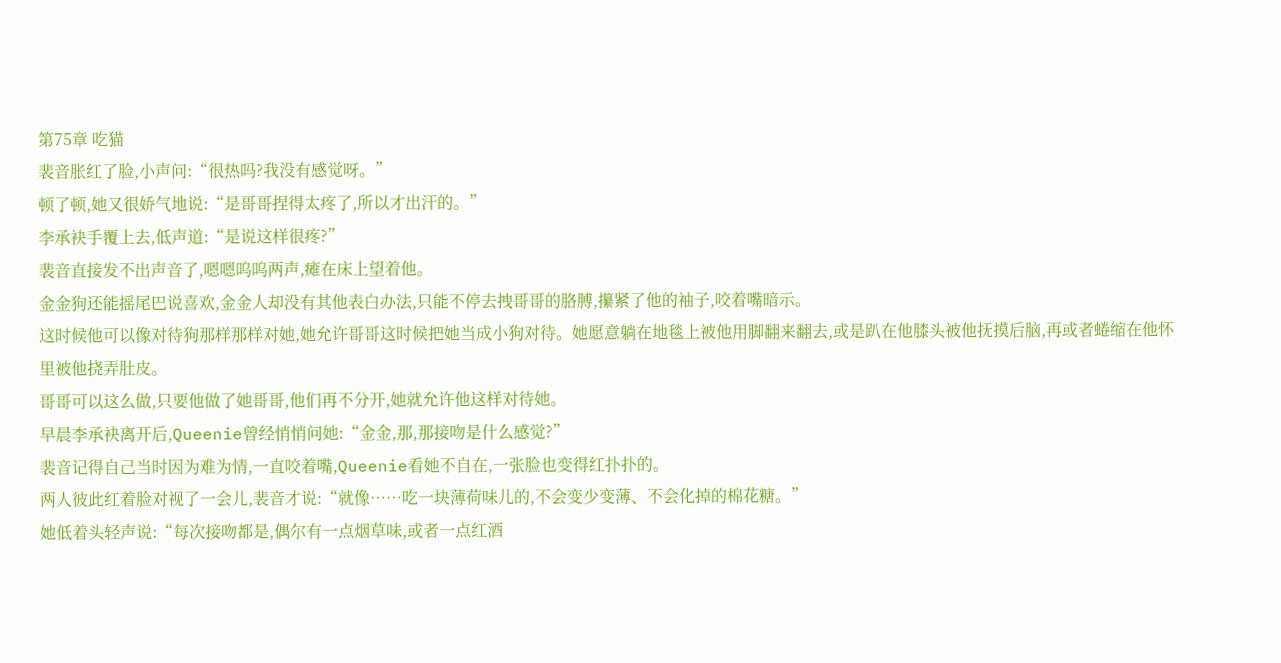第75章 吃猫
裴音胀红了脸,小声问:“很热吗?我没有感觉呀。”
顿了顿,她又很娇气地说:“是哥哥捏得太疼了,所以才出汗的。”
李承袂手覆上去,低声道:“是说这样很疼?”
裴音直接发不出声音了,嗯嗯呜呜两声,瘫在床上望着他。
金金狗还能摇尾巴说喜欢,金金人却没有其他表白办法,只能不停去拽哥哥的胳膊,攥紧了他的袖子,咬着嘴暗示。
这时候他可以像对待狗那样那样对她,她允许哥哥这时候把她当成小狗对待。她愿意躺在地毯上被他用脚翻来翻去,或是趴在他膝头被他抚摸后脑,再或者蜷缩在他怀里被他挠弄肚皮。
哥哥可以这么做,只要他做了她哥哥,他们再不分开,她就允许他这样对待她。
早晨李承袂离开后,Queenie曾经悄悄问她:“金金,那,那接吻是什么感觉?”
裴音记得自己当时因为难为情,一直咬着嘴,Queenie看她不自在,一张脸也变得红扑扑的。
两人彼此红着脸对视了一会儿,裴音才说:“就像……吃一块薄荷味儿的,不会变少变薄、不会化掉的棉花糖。”
她低着头轻声说:“每次接吻都是,偶尔有一点烟草味,或者一点红酒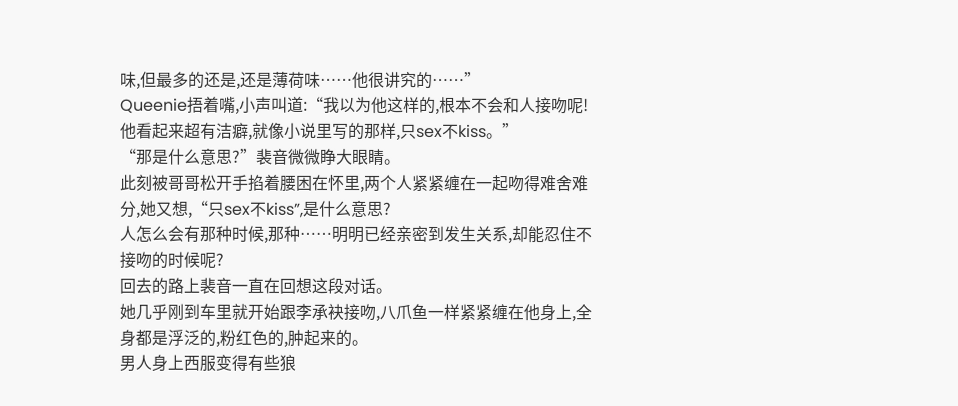味,但最多的还是,还是薄荷味……他很讲究的……”
Queenie捂着嘴,小声叫道:“我以为他这样的,根本不会和人接吻呢!他看起来超有洁癖,就像小说里写的那样,只sex不kiss。”
“那是什么意思?”裴音微微睁大眼睛。
此刻被哥哥松开手掐着腰困在怀里,两个人紧紧缠在一起吻得难舍难分,她又想,“只sex不kiss”,是什么意思?
人怎么会有那种时候,那种……明明已经亲密到发生关系,却能忍住不接吻的时候呢?
回去的路上裴音一直在回想这段对话。
她几乎刚到车里就开始跟李承袂接吻,八爪鱼一样紧紧缠在他身上,全身都是浮泛的,粉红色的,肿起来的。
男人身上西服变得有些狼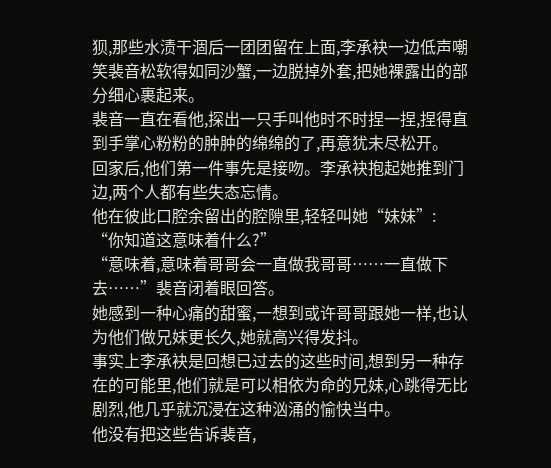狈,那些水渍干涸后一团团留在上面,李承袂一边低声嘲笑裴音松软得如同沙蟹,一边脱掉外套,把她裸露出的部分细心裹起来。
裴音一直在看他,探出一只手叫他时不时捏一捏,捏得直到手掌心粉粉的肿肿的绵绵的了,再意犹未尽松开。
回家后,他们第一件事先是接吻。李承袂抱起她推到门边,两个人都有些失态忘情。
他在彼此口腔余留出的腔隙里,轻轻叫她“妹妹”:
“你知道这意味着什么?”
“意味着,意味着哥哥会一直做我哥哥……一直做下去……”裴音闭着眼回答。
她感到一种心痛的甜蜜,一想到或许哥哥跟她一样,也认为他们做兄妹更长久,她就高兴得发抖。
事实上李承袂是回想已过去的这些时间,想到另一种存在的可能里,他们就是可以相依为命的兄妹,心跳得无比剧烈,他几乎就沉浸在这种汹涌的愉快当中。
他没有把这些告诉裴音,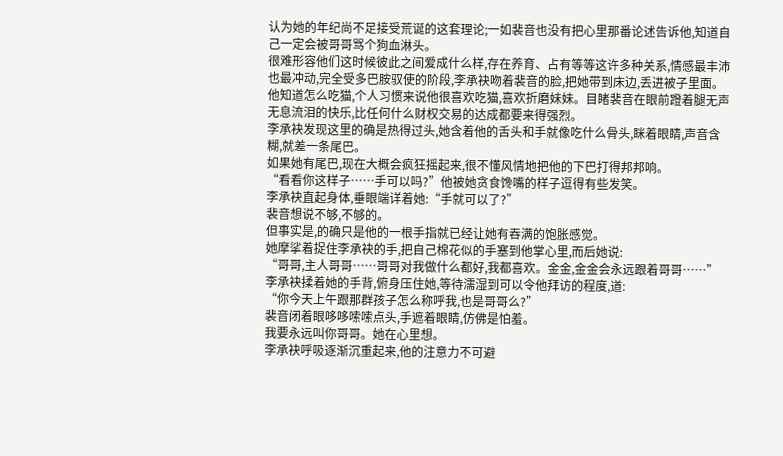认为她的年纪尚不足接受荒诞的这套理论;一如裴音也没有把心里那番论述告诉他,知道自己一定会被哥哥骂个狗血淋头。
很难形容他们这时候彼此之间爱成什么样,存在养育、占有等等这许多种关系,情感最丰沛也最冲动,完全受多巴胺驭使的阶段,李承袂吻着裴音的脸,把她带到床边,丢进被子里面。
他知道怎么吃猫,个人习惯来说他很喜欢吃猫,喜欢折磨妹妹。目睹裴音在眼前蹬着腿无声无息流泪的快乐,比任何什么财权交易的达成都要来得强烈。
李承袂发现这里的确是热得过头,她含着他的舌头和手就像吃什么骨头,眯着眼睛,声音含糊,就差一条尾巴。
如果她有尾巴,现在大概会疯狂摇起来,很不懂风情地把他的下巴打得邦邦响。
“看看你这样子……手可以吗?”他被她贪食馋嘴的样子逗得有些发笑。
李承袂直起身体,垂眼端详着她:“手就可以了?”
裴音想说不够,不够的。
但事实是,的确只是他的一根手指就已经让她有吞满的饱胀感觉。
她摩挲着捉住李承袂的手,把自己棉花似的手塞到他掌心里,而后她说:
“哥哥,主人哥哥……哥哥对我做什么都好,我都喜欢。金金,金金会永远跟着哥哥……”
李承袂揉着她的手背,俯身压住她,等待濡湿到可以令他拜访的程度,道:
“你今天上午跟那群孩子怎么称呼我,也是哥哥么?”
裴音闭着眼哆哆嗦嗦点头,手遮着眼睛,仿佛是怕羞。
我要永远叫你哥哥。她在心里想。
李承袂呼吸逐渐沉重起来,他的注意力不可避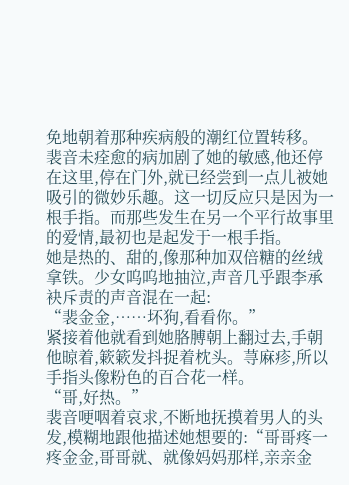免地朝着那种疾病般的潮红位置转移。
裴音未痊愈的病加剧了她的敏感,他还停在这里,停在门外,就已经尝到一点儿被她吸引的微妙乐趣。这一切反应只是因为一根手指。而那些发生在另一个平行故事里的爱情,最初也是起发于一根手指。
她是热的、甜的,像那种加双倍糖的丝绒拿铁。少女呜呜地抽泣,声音几乎跟李承袂斥责的声音混在一起:
“裴金金,……坏狗,看看你。”
紧接着他就看到她胳膊朝上翻过去,手朝他晾着,簌簌发抖捉着枕头。荨麻疹,所以手指头像粉色的百合花一样。
“哥,好热。”
裴音哽咽着哀求,不断地抚摸着男人的头发,模糊地跟他描述她想要的:“哥哥疼一疼金金,哥哥就、就像妈妈那样,亲亲金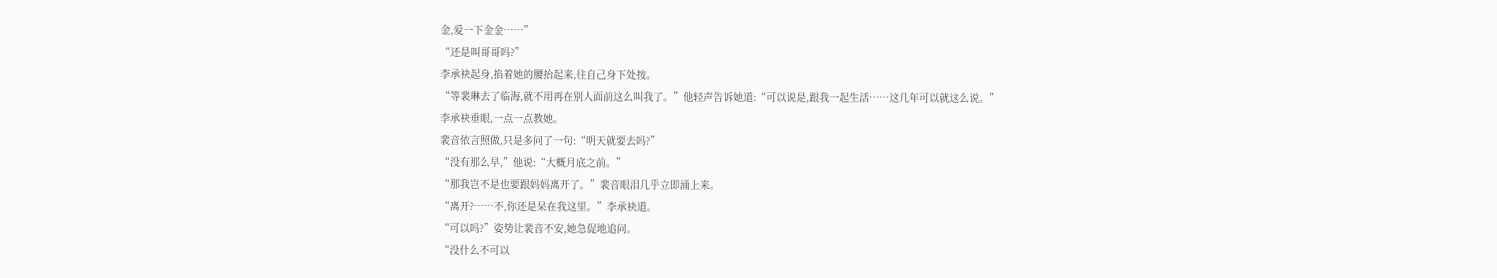金,爱一下金金……”
“还是叫哥哥吗?”
李承袂起身,掐着她的腰抬起来,往自己身下处按。
“等裴琳去了临海,就不用再在别人面前这么叫我了。”他轻声告诉她道:“可以说是,跟我一起生活……这几年可以就这么说。”
李承袂垂眼,一点一点教她。
裴音依言照做,只是多问了一句:“明天就要去吗?”
“没有那么早,”他说:“大概月底之前。”
“那我岂不是也要跟妈妈离开了。”裴音眼泪几乎立即涌上来。
“离开?……不,你还是呆在我这里。”李承袂道。
“可以吗?”姿势让裴音不安,她急促地追问。
“没什么不可以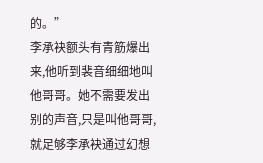的。”
李承袂额头有青筋爆出来,他听到裴音细细地叫他哥哥。她不需要发出别的声音,只是叫他哥哥,就足够李承袂通过幻想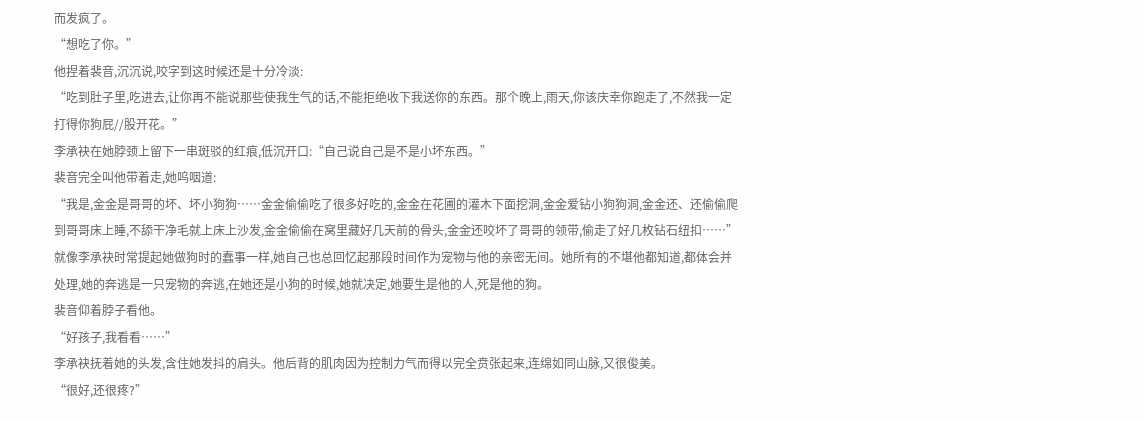而发疯了。
“想吃了你。”
他捏着裴音,沉沉说,咬字到这时候还是十分冷淡:
“吃到肚子里,吃进去,让你再不能说那些使我生气的话,不能拒绝收下我送你的东西。那个晚上,雨天,你该庆幸你跑走了,不然我一定打得你狗屁//股开花。”
李承袂在她脖颈上留下一串斑驳的红痕,低沉开口:“自己说自己是不是小坏东西。”
裴音完全叫他带着走,她呜咽道:
“我是,金金是哥哥的坏、坏小狗狗……金金偷偷吃了很多好吃的,金金在花圃的灌木下面挖洞,金金爱钻小狗狗洞,金金还、还偷偷爬到哥哥床上睡,不舔干净毛就上床上沙发,金金偷偷在窝里藏好几天前的骨头,金金还咬坏了哥哥的领带,偷走了好几枚钻石纽扣……”
就像李承袂时常提起她做狗时的蠢事一样,她自己也总回忆起那段时间作为宠物与他的亲密无间。她所有的不堪他都知道,都体会并处理,她的奔逃是一只宠物的奔逃,在她还是小狗的时候,她就决定,她要生是他的人,死是他的狗。
裴音仰着脖子看他。
“好孩子,我看看……”
李承袂抚着她的头发,含住她发抖的肩头。他后背的肌肉因为控制力气而得以完全贲张起来,连绵如同山脉,又很俊美。
“很好,还很疼?”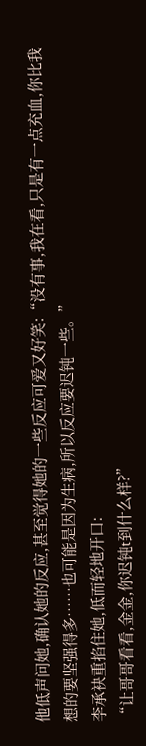他低声问她,确认她的反应,甚至觉得她的一些反应可爱又好笑:“没有事,我在看,只是有一点充血,你比我想的要坚强得多……也可能是因为生病,所以反应要迟钝一些。”
李承袂重掐住她,低而轻地开口:
“让哥哥看看,金金,你迟钝t到什么样?”